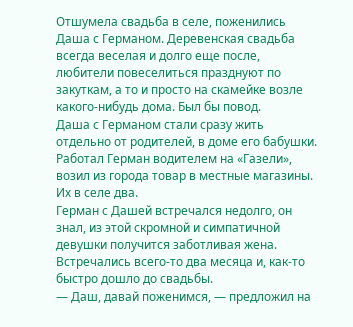Отшумела свадьба в селе, поженились Даша с Германом. Деревенская свадьба всегда веселая и долго еще после, любители повеселиться празднуют по закуткам, а то и просто на скамейке возле какого-нибудь дома. Был бы повод.
Даша с Германом стали сразу жить отдельно от родителей, в доме его бабушки. Работал Герман водителем на «Газели», возил из города товар в местные магазины. Их в селе два.
Герман с Дашей встречался недолго, он знал, из этой скромной и симпатичной девушки получится заботливая жена. Встречались всего-то два месяца и, как-то быстро дошло до свадьбы.
— Даш, давай поженимся, — предложил на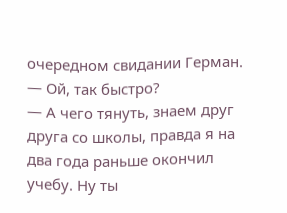очередном свидании Герман.
— Ой, так быстро?
— А чего тянуть, знаем друг друга со школы, правда я на два года раньше окончил учебу. Ну ты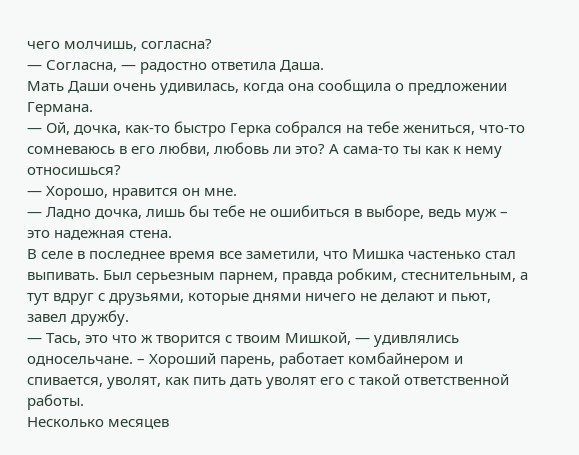чего молчишь, согласна?
— Согласна, — радостно ответила Даша.
Мать Даши очень удивилась, когда она сообщила о предложении Германа.
— Ой, дочка, как-то быстро Герка собрался на тебе жениться, что-то сомневаюсь в его любви, любовь ли это? А сама-то ты как к нему относишься?
— Хорошо, нравится он мне.
— Ладно дочка, лишь бы тебе не ошибиться в выборе, ведь муж – это надежная стена.
В селе в последнее время все заметили, что Мишка частенько стал выпивать. Был серьезным парнем, правда робким, стеснительным, а тут вдруг с друзьями, которые днями ничего не делают и пьют, завел дружбу.
— Тась, это что ж творится с твоим Мишкой, — удивлялись односельчане. – Хороший парень, работает комбайнером и спивается, уволят, как пить дать уволят его с такой ответственной работы.
Несколько месяцев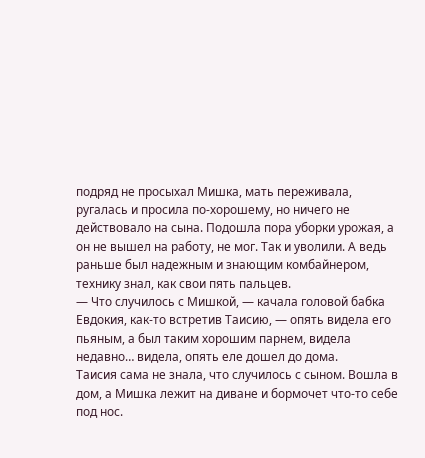подряд не просыхал Мишка, мать переживала, ругалась и просила по-хорошему, но ничего не действовало на сына. Подошла пора уборки урожая, а он не вышел на работу, не мог. Так и уволили. А ведь раньше был надежным и знающим комбайнером, технику знал, как свои пять пальцев.
— Что случилось с Мишкой, — качала головой бабка Евдокия, как-то встретив Таисию, — опять видела его пьяным, а был таким хорошим парнем, видела недавно… видела, опять еле дошел до дома.
Таисия сама не знала, что случилось с сыном. Вошла в дом, а Мишка лежит на диване и бормочет что-то себе под нос.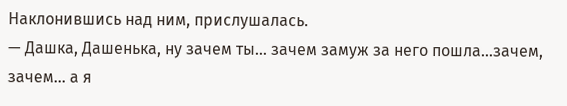Наклонившись над ним, прислушалась.
— Дашка, Дашенька, ну зачем ты… зачем замуж за него пошла…зачем, зачем… а я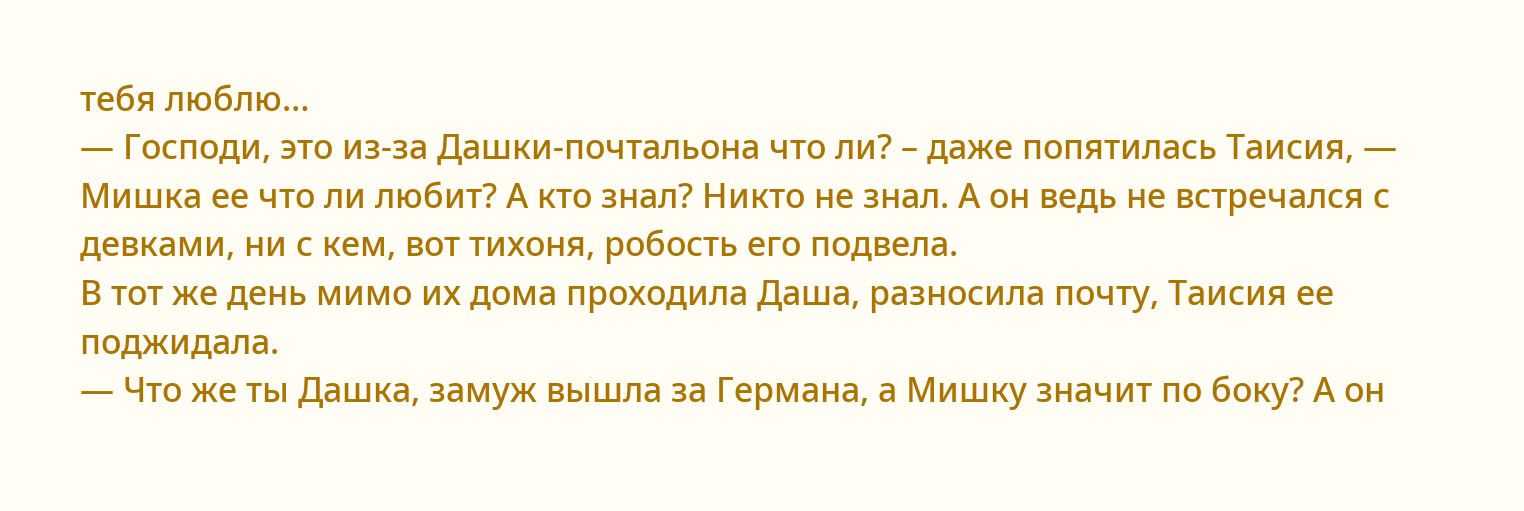тебя люблю…
— Господи, это из-за Дашки-почтальона что ли? – даже попятилась Таисия, — Мишка ее что ли любит? А кто знал? Никто не знал. А он ведь не встречался с девками, ни с кем, вот тихоня, робость его подвела.
В тот же день мимо их дома проходила Даша, разносила почту, Таисия ее поджидала.
— Что же ты Дашка, замуж вышла за Германа, а Мишку значит по боку? А он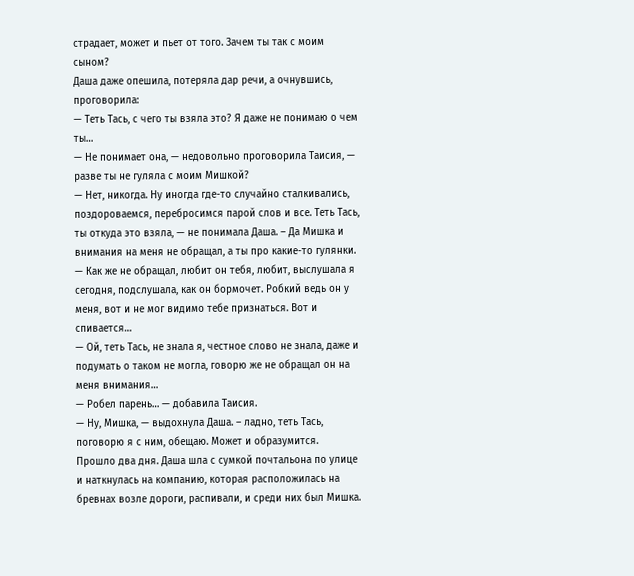страдает, может и пьет от того. Зачем ты так с моим сыном?
Даша даже опешила, потеряла дар речи, а очнувшись, проговорила:
— Теть Тась, с чего ты взяла это? Я даже не понимаю о чем ты…
— Не понимает она, — недовольно проговорила Таисия, — разве ты не гуляла с моим Мишкой?
— Нет, никогда. Ну иногда где-то случайно сталкивались, поздороваемся, перебросимся парой слов и все. Теть Тась, ты откуда это взяла, — не понимала Даша. – Да Мишка и внимания на меня не обращал, а ты про какие-то гулянки.
— Как же не обращал, любит он тебя, любит, выслушала я сегодня, подслушала, как он бормочет. Робкий ведь он у меня, вот и не мог видимо тебе признаться. Вот и спивается…
— Ой, теть Тась, не знала я, честное слово не знала, даже и подумать о таком не могла, говорю же не обращал он на меня внимания…
— Робел парень… — добавила Таисия.
— Ну, Мишка, — выдохнула Даша. – ладно, теть Тась, поговорю я с ним, обещаю. Может и образумится.
Прошло два дня. Даша шла с сумкой почтальона по улице и наткнулась на компанию, которая расположилась на бревнах возле дороги, распивали, и среди них был Мишка.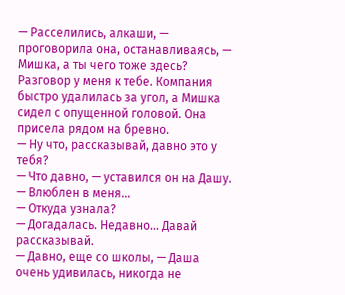— Расселились, алкаши, — проговорила она, останавливаясь, — Мишка, а ты чего тоже здесь? Разговор у меня к тебе. Компания быстро удалилась за угол, а Мишка сидел с опущенной головой. Она присела рядом на бревно.
— Ну что, рассказывай, давно это у тебя?
— Что давно, — уставился он на Дашу.
— Влюблен в меня…
— Откуда узнала?
— Догадалась. Недавно… Давай рассказывай.
— Давно, еще со школы, — Даша очень удивилась, никогда не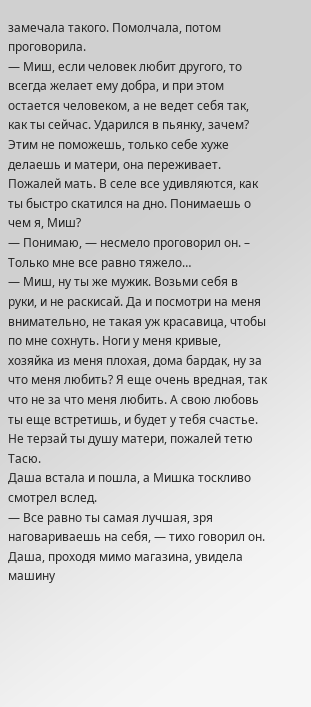замечала такого. Помолчала, потом проговорила.
— Миш, если человек любит другого, то всегда желает ему добра, и при этом остается человеком, а не ведет себя так, как ты сейчас. Ударился в пьянку, зачем? Этим не поможешь, только себе хуже делаешь и матери, она переживает. Пожалей мать. В селе все удивляются, как ты быстро скатился на дно. Понимаешь о чем я, Миш?
— Понимаю, — несмело проговорил он. – Только мне все равно тяжело…
— Миш, ну ты же мужик. Возьми себя в руки, и не раскисай. Да и посмотри на меня внимательно, не такая уж красавица, чтобы по мне сохнуть. Ноги у меня кривые, хозяйка из меня плохая, дома бардак, ну за что меня любить? Я еще очень вредная, так что не за что меня любить. А свою любовь ты еще встретишь, и будет у тебя счастье. Не терзай ты душу матери, пожалей тетю Тасю.
Даша встала и пошла, а Мишка тоскливо смотрел вслед.
— Все равно ты самая лучшая, зря наговариваешь на себя, — тихо говорил он.
Даша, проходя мимо магазина, увидела машину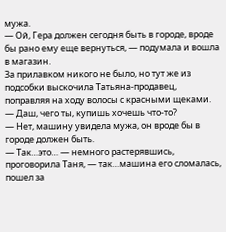мужа.
— Ой, Гера должен сегодня быть в городе, вроде бы рано ему еще вернуться, — подумала и вошла в магазин.
За прилавком никого не было, но тут же из подсобки выскочила Татьяна-продавец, поправляя на ходу волосы с красными щеками.
— Даш, чего ты, купишь хочешь что-то?
— Нет, машину увидела мужа, он вроде бы в городе должен быть.
— Так…это… — немного растерявшись, проговорила Таня, — так…машина его сломалась, пошел за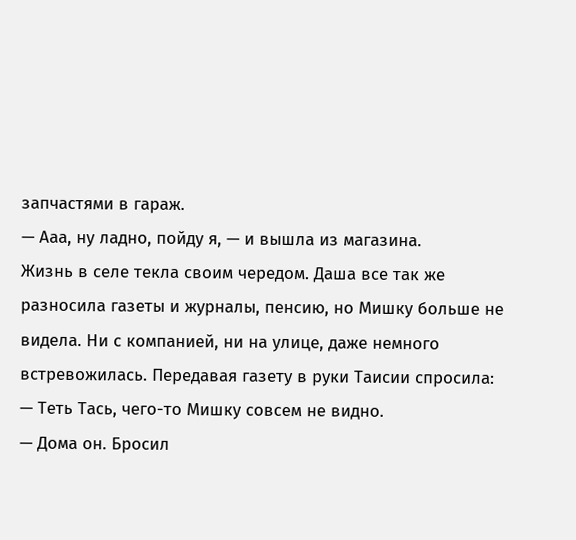запчастями в гараж.
— Ааа, ну ладно, пойду я, — и вышла из магазина.
Жизнь в селе текла своим чередом. Даша все так же разносила газеты и журналы, пенсию, но Мишку больше не видела. Ни с компанией, ни на улице, даже немного встревожилась. Передавая газету в руки Таисии спросила:
— Теть Тась, чего-то Мишку совсем не видно.
— Дома он. Бросил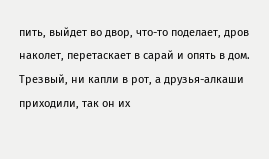пить, выйдет во двор, что-то поделает, дров наколет, перетаскает в сарай и опять в дом. Трезвый, ни капли в рот, а друзья-алкаши приходили, так он их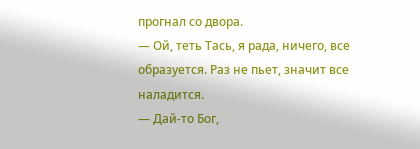прогнал со двора.
— Ой, теть Тась, я рада, ничего, все образуется. Раз не пьет, значит все наладится.
— Дай-то Бог,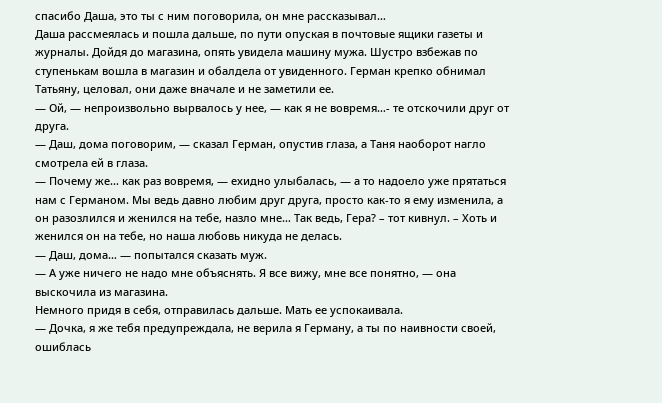спасибо Даша, это ты с ним поговорила, он мне рассказывал…
Даша рассмеялась и пошла дальше, по пути опуская в почтовые ящики газеты и журналы. Дойдя до магазина, опять увидела машину мужа. Шустро взбежав по ступенькам вошла в магазин и обалдела от увиденного. Герман крепко обнимал Татьяну, целовал, они даже вначале и не заметили ее.
— Ой, — непроизвольно вырвалось у нее, — как я не вовремя…- те отскочили друг от друга.
— Даш, дома поговорим, — сказал Герман, опустив глаза, а Таня наоборот нагло смотрела ей в глаза.
— Почему же… как раз вовремя, — ехидно улыбалась, — а то надоело уже прятаться нам с Германом. Мы ведь давно любим друг друга, просто как-то я ему изменила, а он разозлился и женился на тебе, назло мне… Так ведь, Гера? – тот кивнул. – Хоть и женился он на тебе, но наша любовь никуда не делась.
— Даш, дома… — попытался сказать муж.
— А уже ничего не надо мне объяснять. Я все вижу, мне все понятно, — она выскочила из магазина.
Немного придя в себя, отправилась дальше. Мать ее успокаивала.
— Дочка, я же тебя предупреждала, не верила я Герману, а ты по наивности своей, ошиблась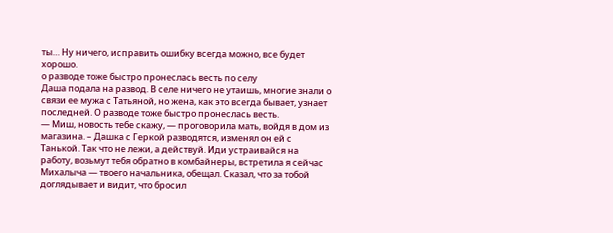ты… Ну ничего, исправить ошибку всегда можно, все будет хорошо.
о разводе тоже быстро пронеслась весть по селу
Даша подала на развод. В селе ничего не утаишь, многие знали о связи ее мужа с Татьяной, но жена, как это всегда бывает, узнает последней. О разводе тоже быстро пронеслась весть.
— Миш, новость тебе скажу, — проговорила мать, войдя в дом из магазина. – Дашка с Геркой разводятся, изменял он ей с Танькой. Так что не лежи, а действуй. Иди устраивайся на работу, возьмут тебя обратно в комбайнеры, встретила я сейчас Михалыча — твоего начальника, обещал. Сказал, что за тобой доглядывает и видит, что бросил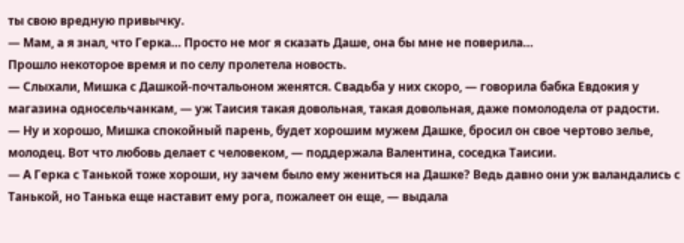ты свою вредную привычку.
— Мам, а я знал, что Герка… Просто не мог я сказать Даше, она бы мне не поверила…
Прошло некоторое время и по селу пролетела новость.
— Слыхали, Мишка с Дашкой-почтальоном женятся. Свадьба у них скоро, — говорила бабка Евдокия у магазина односельчанкам, — уж Таисия такая довольная, такая довольная, даже помолодела от радости.
— Ну и хорошо, Мишка спокойный парень, будет хорошим мужем Дашке, бросил он свое чертово зелье, молодец. Вот что любовь делает с человеком, — поддержала Валентина, соседка Таисии.
— А Герка с Танькой тоже хороши, ну зачем было ему жениться на Дашке? Ведь давно они уж валандались с Танькой, но Танька еще наставит ему рога, пожалеет он еще, — выдала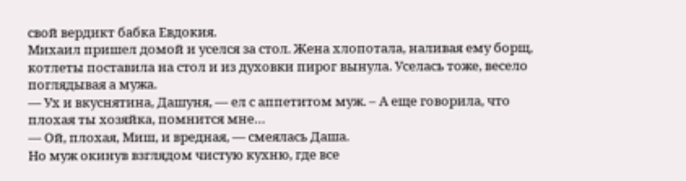свой вердикт бабка Евдокия.
Михаил пришел домой и уселся за стол. Жена хлопотала, наливая ему борщ, котлеты поставила на стол и из духовки пирог вынула. Уселась тоже, весело поглядывая а мужа.
— Ух и вкуснятина, Дашуня, — ел с аппетитом муж. – А еще говорила, что плохая ты хозяйка, помнится мне…
— Ой, плохая, Миш, и вредная, — смеялась Даша.
Но муж окинув взглядом чистую кухню, где все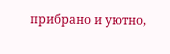прибрано и уютно,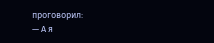проговорил:
— А я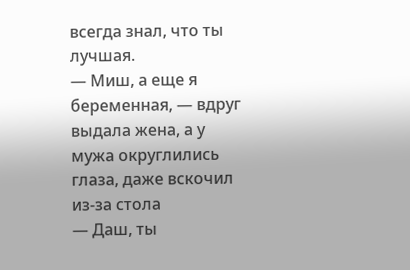всегда знал, что ты лучшая.
— Миш, а еще я беременная, — вдруг выдала жена, а у мужа округлились глаза, даже вскочил из-за стола
— Даш, ты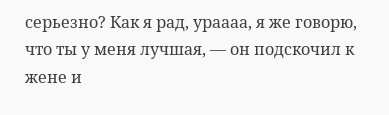серьезно? Как я рад, ураааа, я же говорю, что ты у меня лучшая, — он подскочил к жене и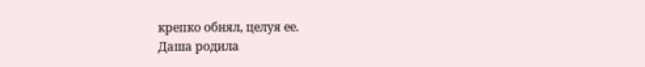крепко обнял, целуя ее.
Даша родила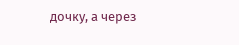дочку, а через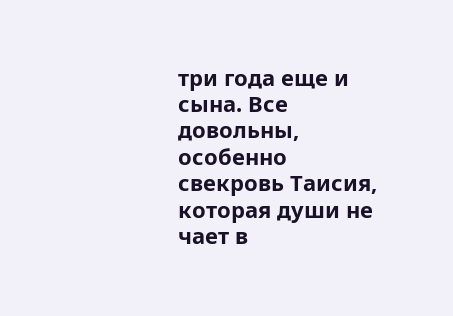три года еще и сына. Все довольны, особенно свекровь Таисия, которая души не чает в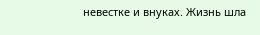невестке и внуках. Жизнь шла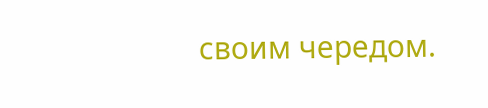своим чередом.